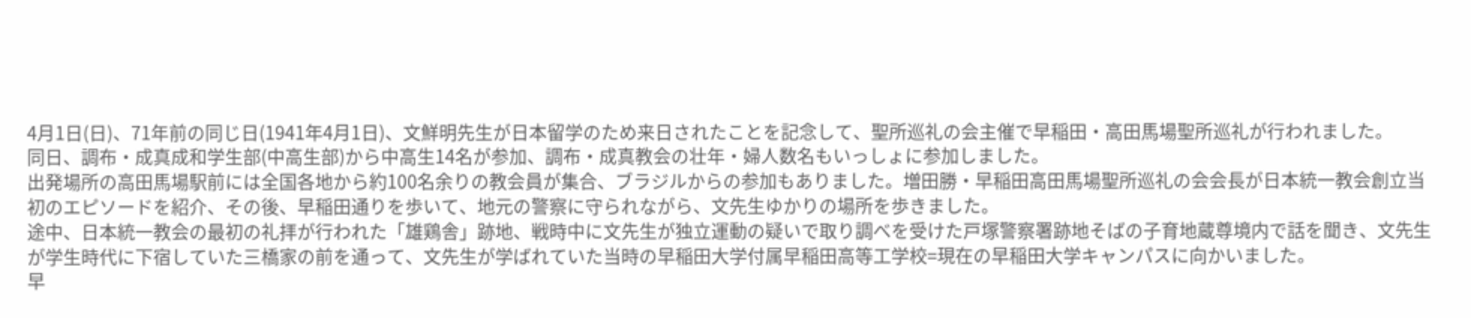4月1日(日)、71年前の同じ日(1941年4月1日)、文鮮明先生が日本留学のため来日されたことを記念して、聖所巡礼の会主催で早稲田・高田馬場聖所巡礼が行われました。
同日、調布・成真成和学生部(中高生部)から中高生14名が参加、調布・成真教会の壮年・婦人数名もいっしょに参加しました。
出発場所の高田馬場駅前には全国各地から約100名余りの教会員が集合、ブラジルからの参加もありました。増田勝・早稲田高田馬場聖所巡礼の会会長が日本統一教会創立当初のエピソードを紹介、その後、早稲田通りを歩いて、地元の警察に守られながら、文先生ゆかりの場所を歩きました。
途中、日本統一教会の最初の礼拝が行われた「雄鶏舎」跡地、戦時中に文先生が独立運動の疑いで取り調べを受けた戸塚警察署跡地そばの子育地蔵尊境内で話を聞き、文先生が学生時代に下宿していた三橋家の前を通って、文先生が学ばれていた当時の早稲田大学付属早稲田高等工学校=現在の早稲田大学キャンパスに向かいました。
早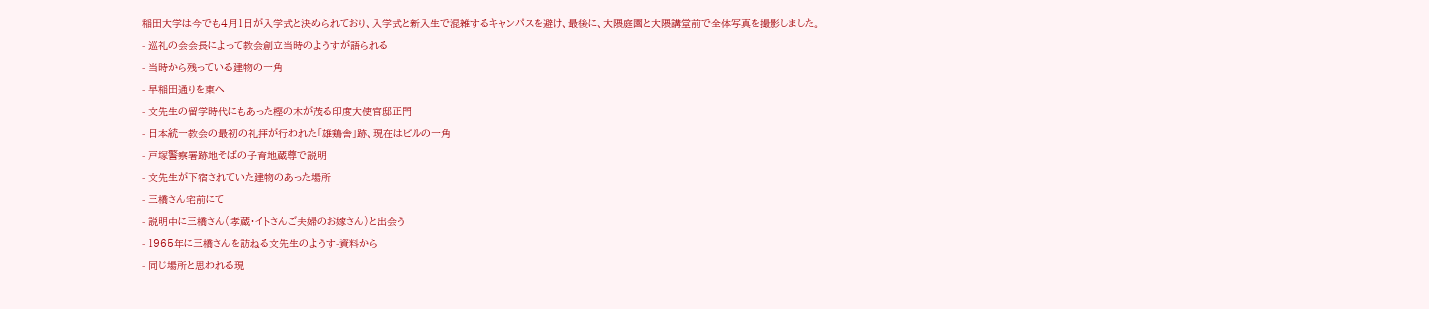稲田大学は今でも4月1日が入学式と決められており、入学式と新入生で混雑するキャンパスを避け、最後に、大隈庭園と大隈講堂前で全体写真を撮影しました。
- 巡礼の会会長によって教会創立当時のようすが語られる
- 当時から残っている建物の一角
- 早稲田通りを東へ
- 文先生の留学時代にもあった樫の木が茂る印度大使官邸正門
- 日本統一教会の最初の礼拝が行われた「雄鶏舎」跡、現在はビルの一角
- 戸塚警察署跡地そばの子育地蔵尊で説明
- 文先生が下宿されていた建物のあった場所
- 三橋さん宅前にて
- 説明中に三橋さん(孝蔵・イトさんご夫婦のお嫁さん)と出会う
- 1965年に三橋さんを訪ねる文先生のようす-資料から
- 同じ場所と思われる現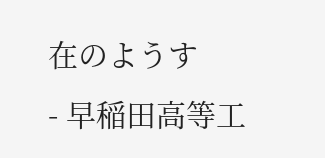在のようす
- 早稲田高等工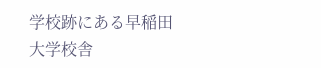学校跡にある早稲田大学校舎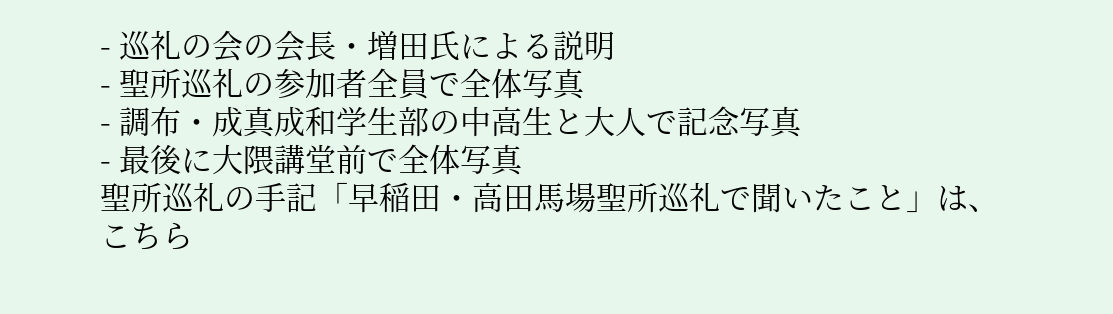- 巡礼の会の会長・増田氏による説明
- 聖所巡礼の参加者全員で全体写真
- 調布・成真成和学生部の中高生と大人で記念写真
- 最後に大隈講堂前で全体写真
聖所巡礼の手記「早稲田・高田馬場聖所巡礼で聞いたこと」は、こちら